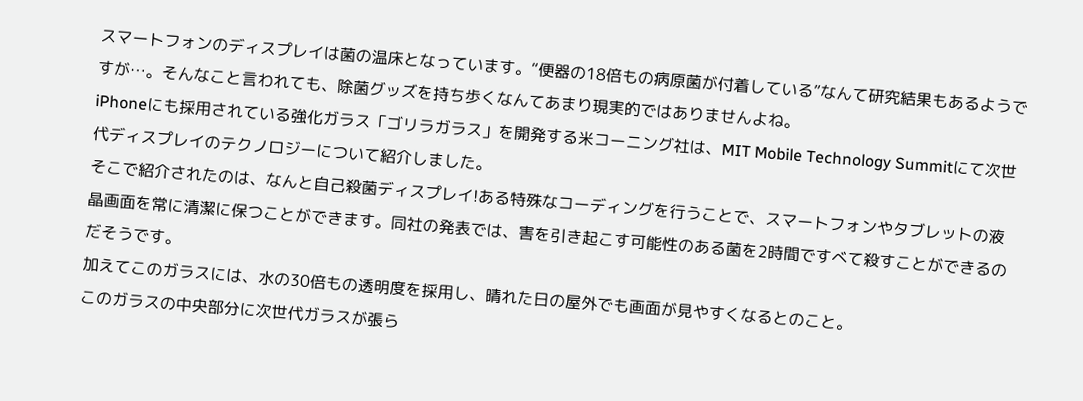スマートフォンのディスプレイは菌の温床となっています。“便器の18倍もの病原菌が付着している”なんて研究結果もあるようですが…。そんなこと言われても、除菌グッズを持ち歩くなんてあまり現実的ではありませんよね。
iPhoneにも採用されている強化ガラス「ゴリラガラス」を開発する米コーニング社は、MIT Mobile Technology Summitにて次世代ディスプレイのテクノロジーについて紹介しました。
そこで紹介されたのは、なんと自己殺菌ディスプレイ!ある特殊なコーディングを行うことで、スマートフォンやタブレットの液晶画面を常に清潔に保つことができます。同社の発表では、害を引き起こす可能性のある菌を2時間ですべて殺すことができるのだそうです。
加えてこのガラスには、水の30倍もの透明度を採用し、晴れた日の屋外でも画面が見やすくなるとのこと。
このガラスの中央部分に次世代ガラスが張ら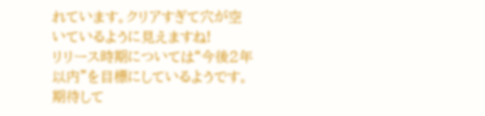れています。クリアすぎて穴が空いているように見えますね!
リリース時期については“今後2年以内”を目標にしているようです。期待して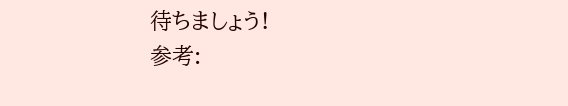待ちましょう!
参考: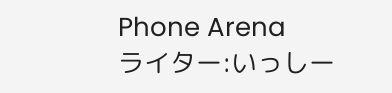Phone Arena
ライター:いっしー